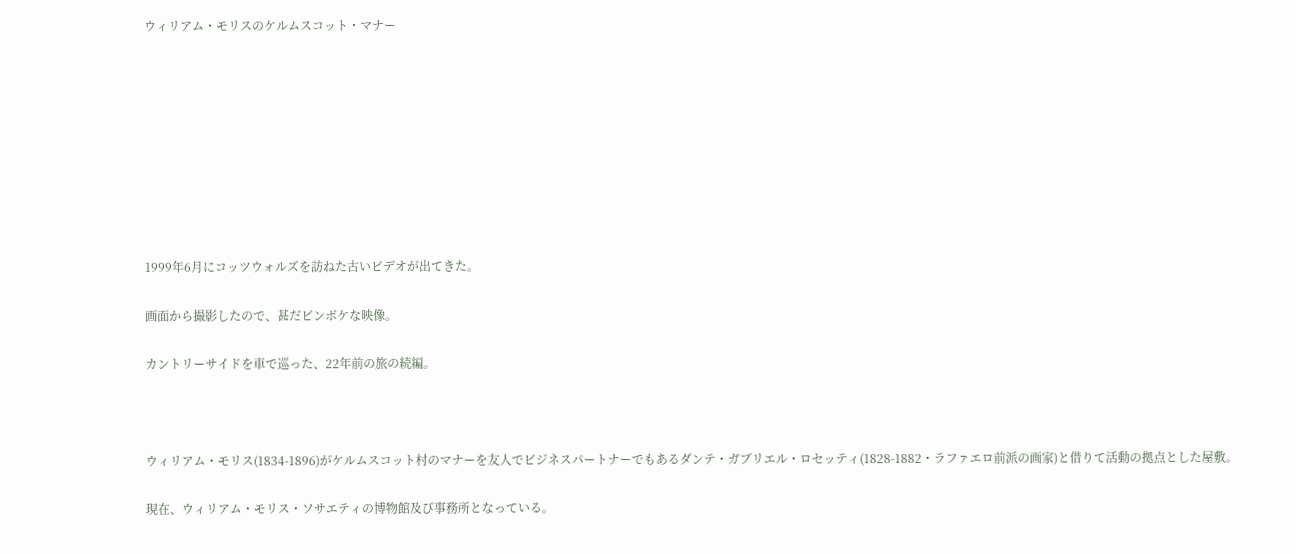ウィリアム・モリスのケルムスコット・マナー









1999年6月にコッツウォルズを訪ねた古いビデオが出てきた。

画面から撮影したので、甚だピンボケな映像。

カントリーサイドを車で巡った、22年前の旅の続編。



ウィリアム・モリス(1834-1896)がケルムスコット村のマナーを友人でビジネスパートナーでもあるダンテ・ガブリエル・ロセッティ(1828-1882・ラファエロ前派の画家)と借りて活動の拠点とした屋敷。

現在、ウィリアム・モリス・ソサエティの博物館及び事務所となっている。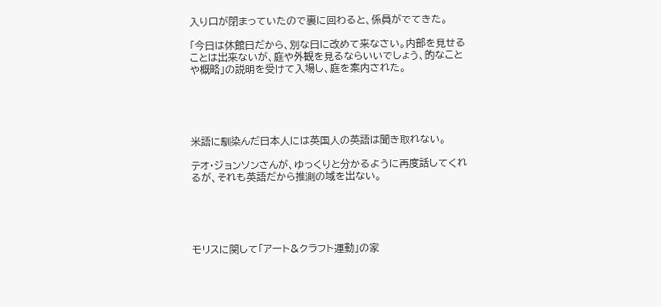入り口が閉まっていたので裏に回わると、係員がでてきた。

「今日は休館日だから、別な日に改めて来なさい。内部を見せることは出来ないが、庭や外観を見るならいいでしょう、的なことや概略」の説明を受けて入場し、庭を案内された。





米語に馴染んだ日本人には英国人の英語は聞き取れない。

テオ・ジョンソンさんが、ゆっくりと分かるように再度話してくれるが、それも英語だから推測の域を出ない。





モリスに関して「アート&クラフト運動」の家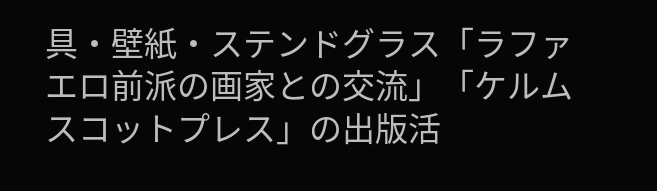具・壁紙・ステンドグラス「ラファエロ前派の画家との交流」「ケルムスコットプレス」の出版活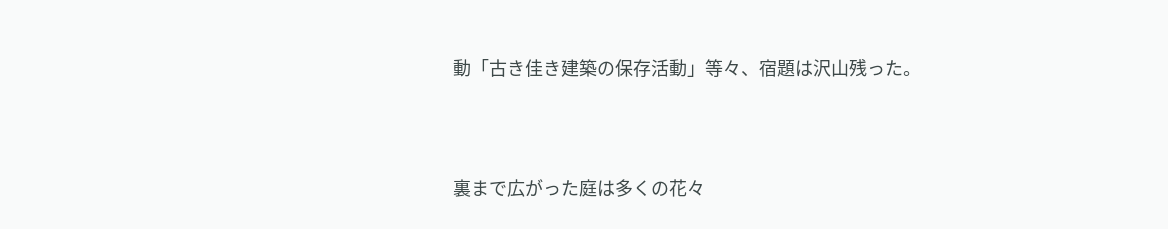動「古き佳き建築の保存活動」等々、宿題は沢山残った。





裏まで広がった庭は多くの花々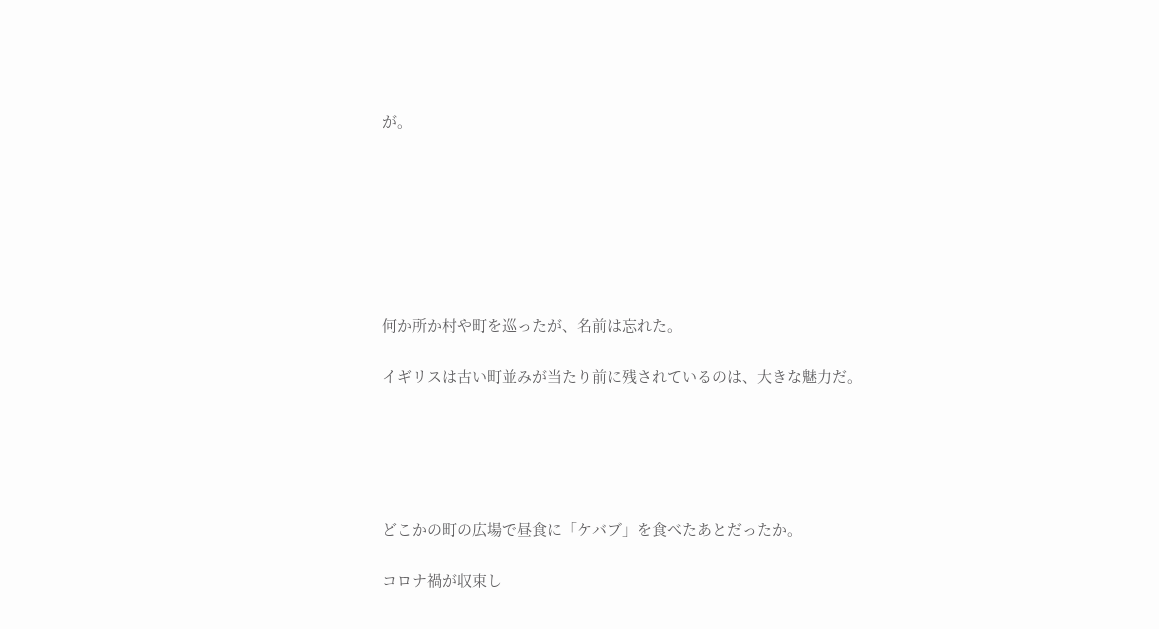が。







何か所か村や町を巡ったが、名前は忘れた。

イギリスは古い町並みが当たり前に残されているのは、大きな魅力だ。





どこかの町の広場で昼食に「ケバブ」を食べたあとだったか。

コロナ禍が収束し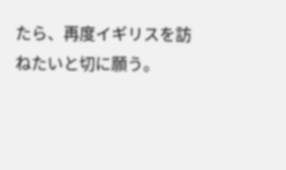たら、再度イギリスを訪ねたいと切に願う。